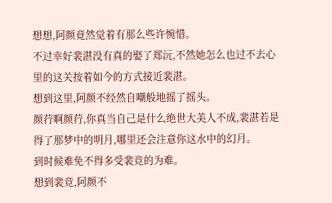想想,阿颜竟然觉着有那么些许惋惜。
不过幸好裴湛没有真的娶了郑沅,不然她怎么也过不去心里的这关按着如今的方式接近裴湛。
想到这里,阿颜不经然自嘲般地摇了摇头。
颜荇啊颜荇,你真当自己是什么绝世大美人不成,裴湛若是得了那梦中的明月,哪里还会注意你这水中的幻月。
到时候难免不得多受裴竞的为难。
想到裴竞,阿颜不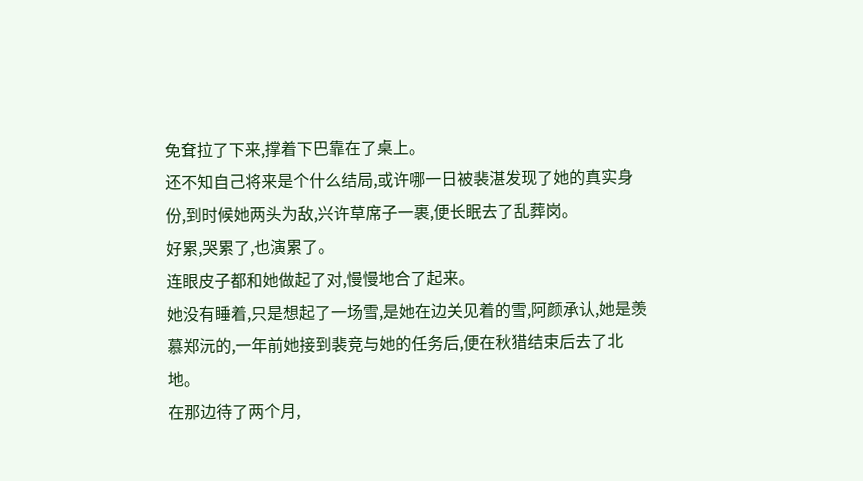免耷拉了下来,撑着下巴靠在了桌上。
还不知自己将来是个什么结局,或许哪一日被裴湛发现了她的真实身份,到时候她两头为敌,兴许草席子一裹,便长眠去了乱葬岗。
好累,哭累了,也演累了。
连眼皮子都和她做起了对,慢慢地合了起来。
她没有睡着,只是想起了一场雪,是她在边关见着的雪,阿颜承认,她是羡慕郑沅的,一年前她接到裴竞与她的任务后,便在秋猎结束后去了北地。
在那边待了两个月,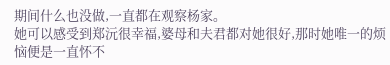期间什么也没做,一直都在观察杨家。
她可以感受到郑沅很幸福,婆母和夫君都对她很好,那时她唯一的烦恼便是一直怀不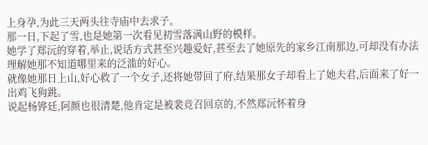上身孕,为此三天两头往寺庙中去求子。
那一日,下起了雪,也是她第一次看见初雪落满山野的模样。
她学了郑沅的穿着,举止,说话方式甚至兴趣爱好,甚至去了她原先的家乡江南那边,可却没有办法理解她那不知道哪里来的泛滥的好心。
就像她那日上山,好心救了一个女子,还将她带回了府,结果那女子却看上了她夫君,后面来了好一出鸡飞狗跳。
说起杨铧廷,阿颜也很清楚,他肯定是被裴竞召回京的,不然郑沅怀着身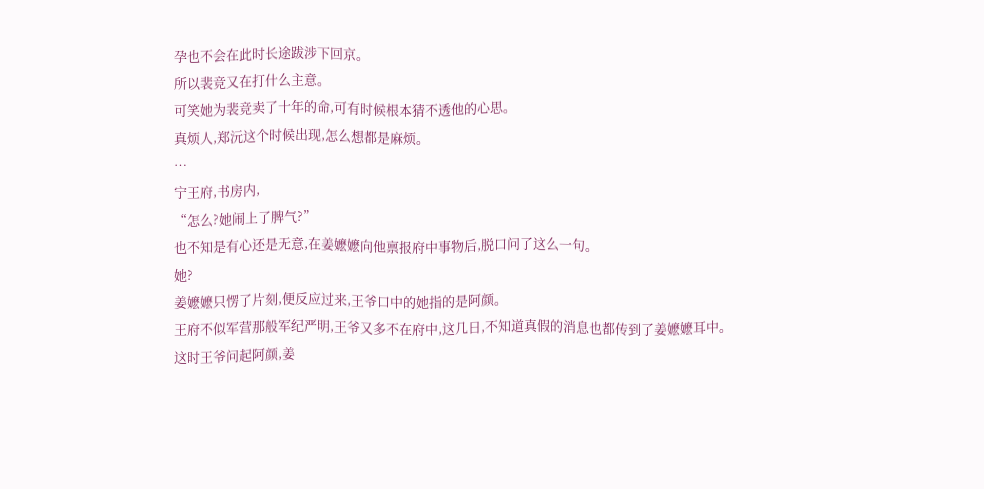孕也不会在此时长途跋涉下回京。
所以裴竞又在打什么主意。
可笑她为裴竞卖了十年的命,可有时候根本猜不透他的心思。
真烦人,郑沅这个时候出现,怎么想都是麻烦。
…
宁王府,书房内,
“怎么?她闹上了脾气?”
也不知是有心还是无意,在姜嬷嬷向他禀报府中事物后,脱口问了这么一句。
她?
姜嬷嬷只愣了片刻,便反应过来,王爷口中的她指的是阿颜。
王府不似军营那般军纪严明,王爷又多不在府中,这几日,不知道真假的消息也都传到了姜嬷嬷耳中。
这时王爷问起阿颜,姜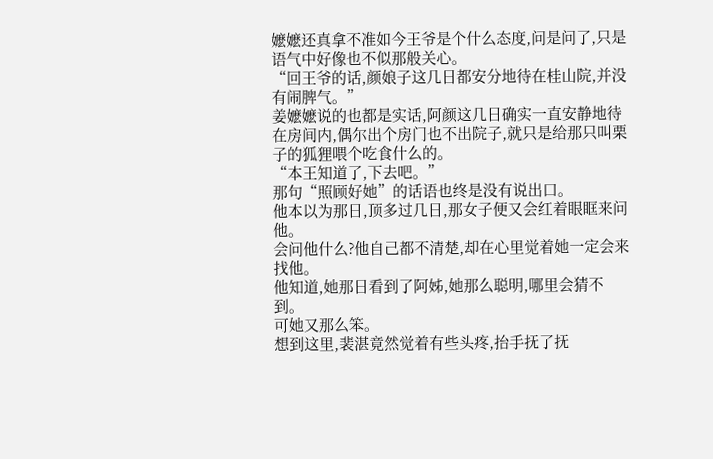嬷嬷还真拿不准如今王爷是个什么态度,问是问了,只是语气中好像也不似那般关心。
“回王爷的话,颜娘子这几日都安分地待在桂山院,并没有闹脾气。”
姜嬷嬷说的也都是实话,阿颜这几日确实一直安静地待在房间内,偶尔出个房门也不出院子,就只是给那只叫栗子的狐狸喂个吃食什么的。
“本王知道了,下去吧。”
那句“照顾好她”的话语也终是没有说出口。
他本以为那日,顶多过几日,那女子便又会红着眼眶来问他。
会问他什么?他自己都不清楚,却在心里觉着她一定会来找他。
他知道,她那日看到了阿姊,她那么聪明,哪里会猜不到。
可她又那么笨。
想到这里,裴湛竟然觉着有些头疼,抬手抚了抚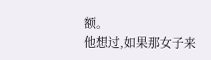额。
他想过,如果那女子来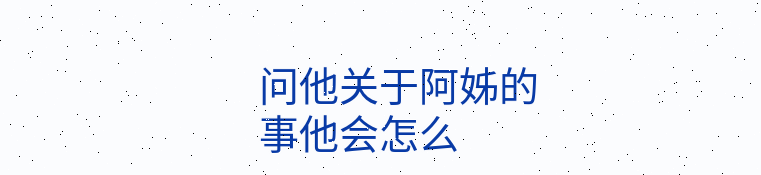问他关于阿姊的事他会怎么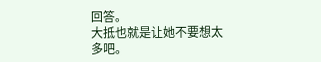回答。
大抵也就是让她不要想太多吧。